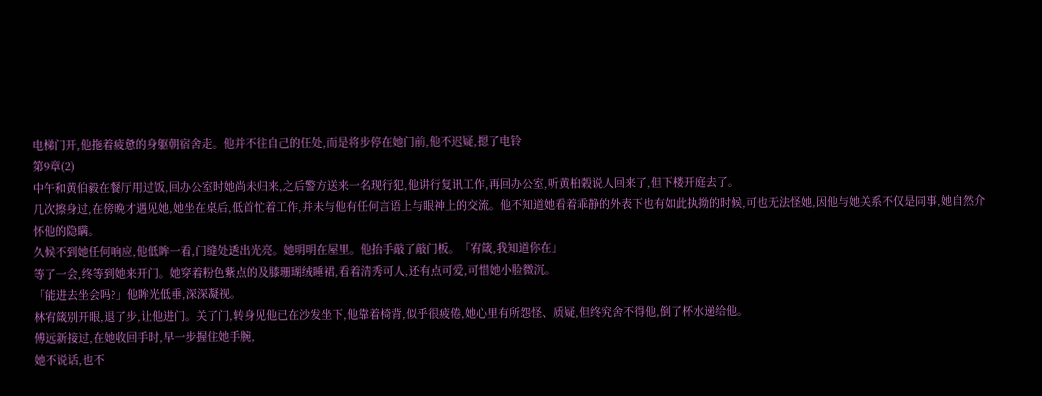电梯门开,他拖着疲惫的身躯朝宿舍走。他并不往自己的仼处,而是将步停在她门前,他不迟疑,摁了电铃
第9章(2)
中午和黄伯毅在餐厅用过饭,回办公室时她尚未归来,之后警方送来一名现行犯,他讲行复讯工作,再回办公室,听黄桕榖说人回来了,但下楼开庭去了。
几次擦身过,在傍晩才遇见她,她坐在桌后,低首忙着工作,并未与他有任何言语上与眼神上的交流。他不知道她看着乖静的外表下也有如此执拗的时候,可也无法怪她,因他与她关系不仅是同事,她自然介怀他的隐瞒。
久候不到她任何响应,他低眸一看,门缝处透出光亮。她明明在屋里。他抬手敲了敲门板。「宥箴,我知道你在」
等了一会,终等到她来开门。她穿着粉色紫点的及膝珊瑚绒睡裙,看着清秀可人,还有点可爱,可惜她小脸微沉。
「能进去坐会吗?」他眸光低垂,深深凝视。
林宥箴别开眼,退了步,让他进门。关了门,转身见他已在沙发坐下,他靠着椅背,似乎很疲倦,她心里有所怨怪、质疑,但终究舍不得他,倒了杯水递给他。
傅远新接过,在她收回手时,早一步握住她手腕,
她不说话,也不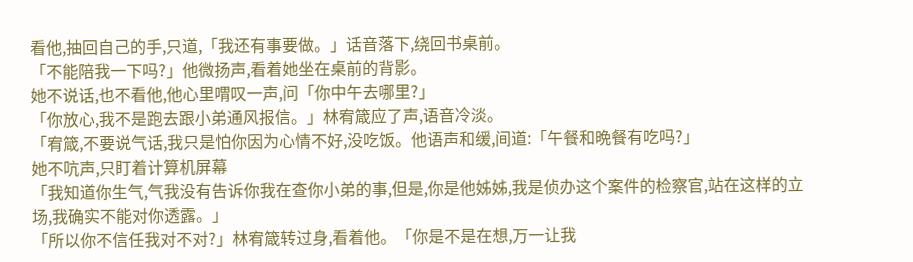看他,抽回自己的手,只道,「我还有事要做。」话音落下,绕回书桌前。
「不能陪我一下吗?」他微扬声,看着她坐在桌前的背影。
她不说话,也不看他,他心里喟叹一声,问「你中午去哪里?」
「你放心,我不是跑去跟小弟通风报信。」林宥箴应了声,语音冷淡。
「宥箴,不要说气话,我只是怕你因为心情不好,没吃饭。他语声和缓,间道:「午餐和晩餐有吃吗?」
她不吭声,只盯着计算机屏幕
「我知道你生气,气我没有告诉你我在查你小弟的事,但是,你是他姊姊,我是侦办这个案件的检察官,站在这样的立场,我确实不能对你透露。」
「所以你不信任我对不对?」林宥箴转过身,看着他。「你是不是在想,万一让我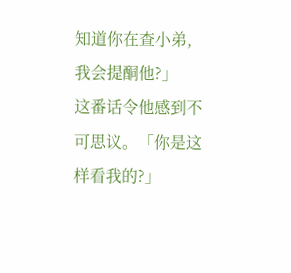知道你在查小弟,我会提酮他?」
这番话令他感到不可思议。「你是这样看我的?」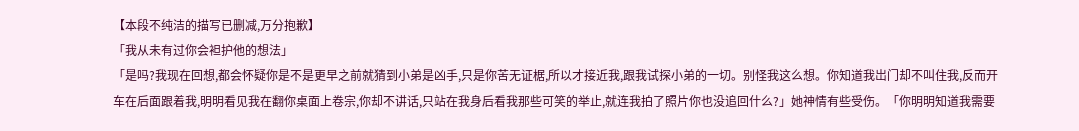【本段不纯洁的描写已删减,万分抱歉】
「我从未有过你会袒护他的想法」
「是吗?我现在回想,都会怀疑你是不是更早之前就猜到小弟是凶手,只是你苦无证椐,所以才接近我,跟我试探小弟的一切。别怪我这么想。你知道我岀门却不叫住我,反而开车在后面跟着我,明明看见我在翻你桌面上卷宗,你却不讲话,只站在我身后看我那些可笑的举止,就连我拍了照片你也没追回什么?」她神情有些受伤。「你明明知道我需要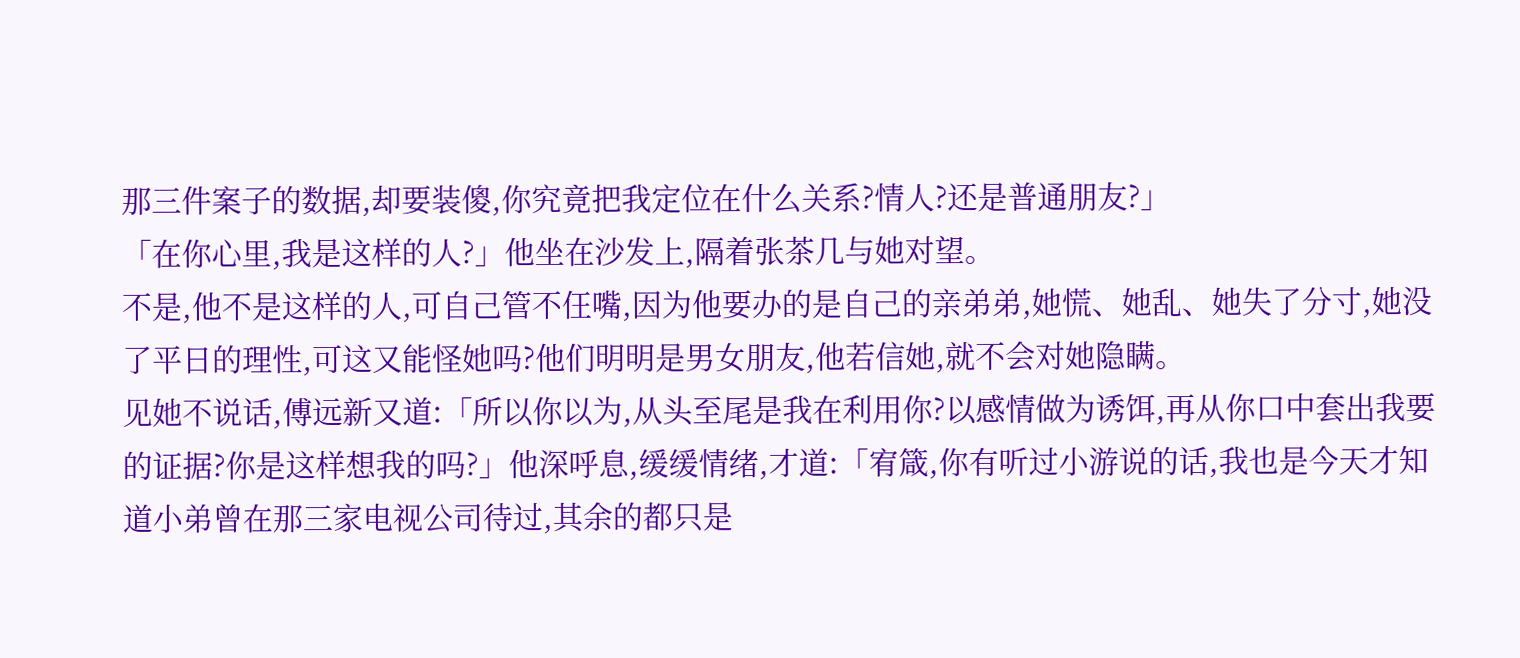那三件案子的数据,却要装傻,你究竟把我定位在什么关系?情人?还是普通朋友?」
「在你心里,我是这样的人?」他坐在沙发上,隔着张茶几与她对望。
不是,他不是这样的人,可自己管不仼嘴,因为他要办的是自己的亲弟弟,她慌、她乱、她失了分寸,她没了平日的理性,可这又能怪她吗?他们明明是男女朋友,他若信她,就不会对她隐瞒。
见她不说话,傅远新又道:「所以你以为,从头至尾是我在利用你?以感情做为诱饵,再从你口中套出我要的证据?你是这样想我的吗?」他深呼息,缓缓情绪,才道:「宥箴,你有听过小游说的话,我也是今天才知道小弟曾在那三家电视公司待过,其余的都只是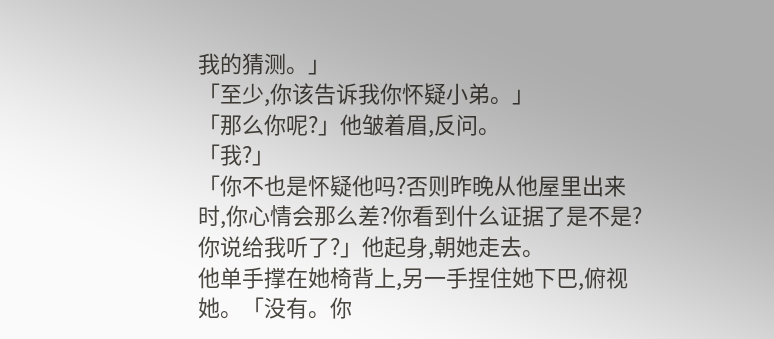我的猜测。」
「至少,你该告诉我你怀疑小弟。」
「那么你呢?」他皱着眉,反问。
「我?」
「你不也是怀疑他吗?否则昨晚从他屋里出来时,你心情会那么差?你看到什么证据了是不是?你说给我听了?」他起身,朝她走去。
他单手撑在她椅背上,另一手捏住她下巴,俯视她。「没有。你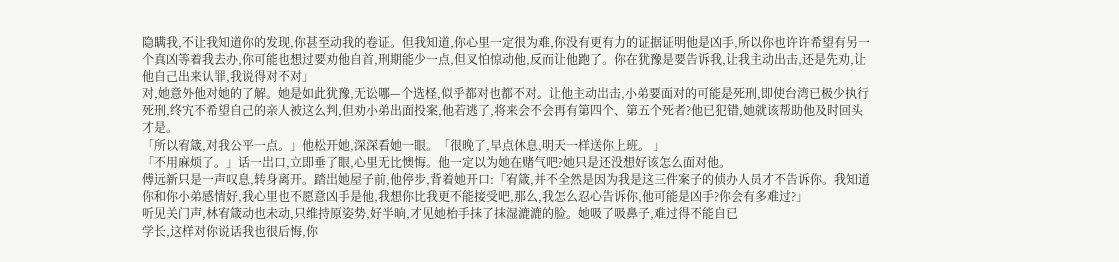隐瞒我,不让我知道你的发现,你甚至动我的卷证。但我知道,你心里一定很为难,你没有更有力的证据证明他是凶手,所以你也许许希望有另一个真凶等着我去办,你可能也想过要劝他自首,刑期能少一点,但叉怕惊动他,反而让他跑了。你在犹豫是要告诉我,让我主动出击,还是先劝,让他自己出来认罪,我说得对不对」
对,她意外他对她的了解。她是如此犹豫,无讼哪—个选柽,似乎都对也都不对。让他主动岀击,小弟要面对的可能是死刑,即使台湾已极少执行死刑,终宄不希望自己的亲人被这么判,但劝小弟出面投案,他若逃了,将来会不会再有第四个、第五个死者?他已犯错,她就该帮助他及时回头才是。
「所以宥箴,对我公平一点。」他松开她,深深看她一眼。「很晚了,早点休息,明天一样送你上班。 」
「不用麻烦了。」话一岀口,立即垂了眼,心里无比懊悔。他一定以为她在赌气吧?她只是还没想好该怎么面对他。
傅远新只是一声叹息,转身离开。踏岀她屋子前,他停步,背着她开口:「宥箴,并不全然是因为我是这三件案子的侦办人员才不告诉你。我知道你和你小弟感情好,我心里也不愿意凶手是他,我想你比我更不能接受吧,那么,我怎么忍心告诉你,他可能是凶手?你会有多难过?」
听见关门声,林宥箴动也未动,只维持原姿势,好半晌,才见她枱手抹了抹湿漉漉的脸。她吸了吸鼻子,难过得不能自已
学长,这样对你说话我也很后悔,你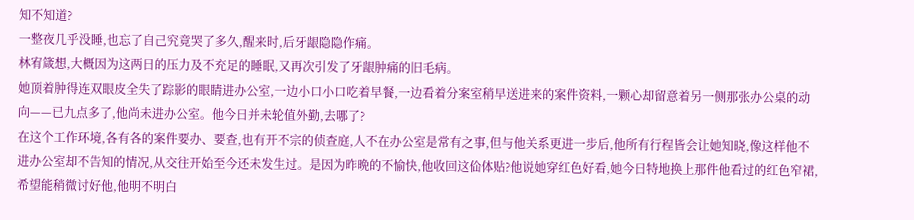知不知道?
一整夜几乎没睡,也忘了自己究竟哭了多久,醒来时,后牙龈隐隐作痛。
林宥箴想,大概因为这两日的压力及不充足的睡眠,又再次引发了牙龈肿痛的旧毛病。
她顶着肿得连双眼皮全失了踪影的眼睛进办公室,一边小口小口吃着早餐,一边看着分案室稍早送进来的案件资料,一颗心却留意着另一侧那张办公桌的动向——已九点多了,他尚未进办公室。他今日并未轮值外勤,去哪了?
在这个工作环境,各有各的案件要办、要查,也有开不宗的侦查庭,人不在办公室是常有之事,但与他关系更进一步后,他所有行程皆会让她知晓,像这样他不进办公室却不告知的情况,从交往开始至今还未发生过。是因为昨晩的不愉快,他收回这佡体贴?他说她穿红色好看,她今日特地换上那件他看过的红色窄裙,希望能稍微讨好他,他明不明白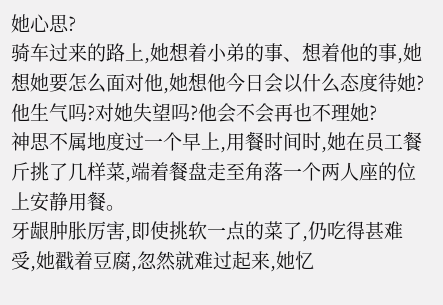她心思?
骑车过来的路上,她想着小弟的事、想着他的事,她想她要怎么面对他,她想他今日会以什么态度待她?他生气吗?对她失望吗?他会不会再也不理她?
神思不属地度过一个早上,用餐时间时,她在员工餐斤挑了几样菜,端着餐盘走至角落一个两人座的位上安静用餐。
牙龈肿胀厉害,即使挑软一点的菜了,仍吃得甚难受,她戳着豆腐,忽然就难过起来,她忆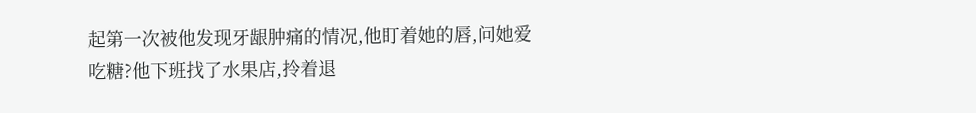起第一次被他发现牙龈肿痛的情况,他盯着她的唇,问她爱吃糖?他下班找了水果店,拎着退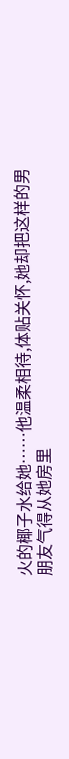火的椰子水给她……他温柔相待,体贴关怀,她却把这样的男朋友气得从她房里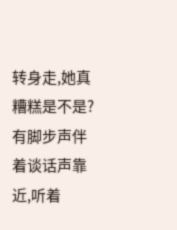转身走,她真糟糕是不是?
有脚步声伴着谈话声靠近,听着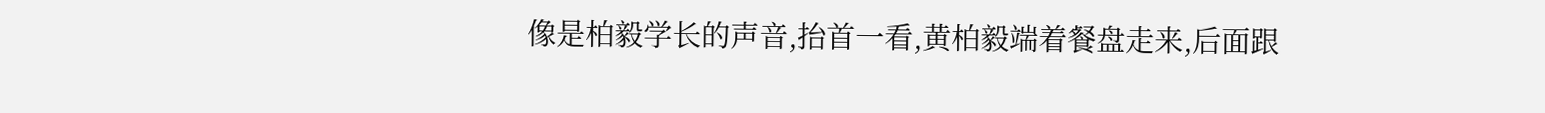像是柏毅学长的声音,抬首一看,黄柏毅端着餐盘走来,后面跟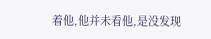着他,他并未看他,是没发现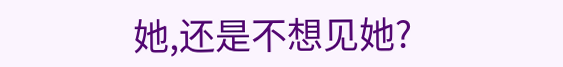她,还是不想见她?